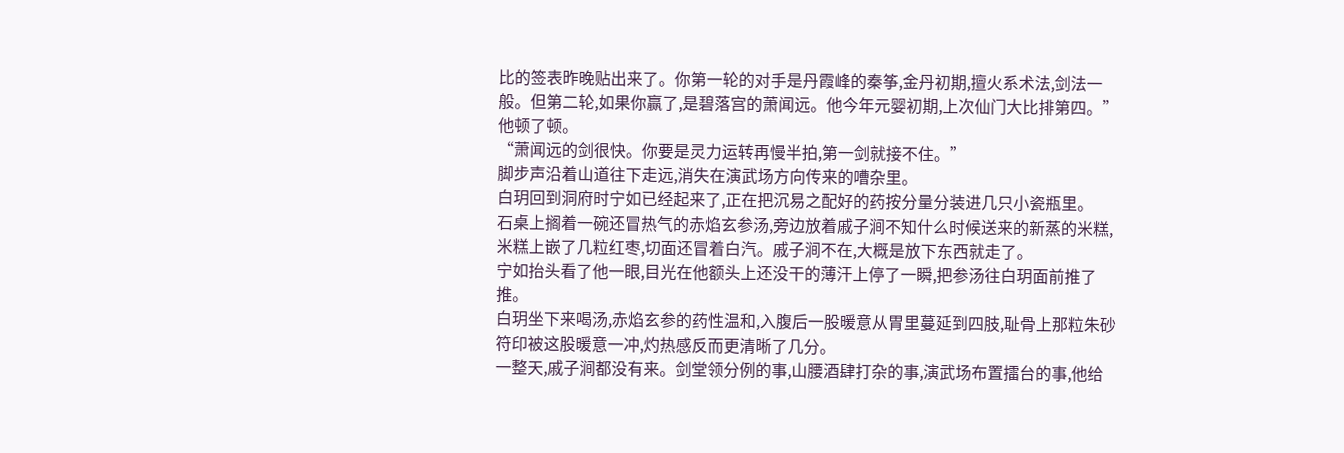比的签表昨晚贴出来了。你第一轮的对手是丹霞峰的秦筝,金丹初期,擅火系术法,剑法一般。但第二轮,如果你赢了,是碧落宫的萧闻远。他今年元婴初期,上次仙门大比排第四。”
他顿了顿。
“萧闻远的剑很快。你要是灵力运转再慢半拍,第一剑就接不住。”
脚步声沿着山道往下走远,消失在演武场方向传来的嘈杂里。
白玥回到洞府时宁如已经起来了,正在把沉易之配好的药按分量分装进几只小瓷瓶里。
石桌上搁着一碗还冒热气的赤焰玄参汤,旁边放着戚子涧不知什么时候送来的新蒸的米糕,米糕上嵌了几粒红枣,切面还冒着白汽。戚子涧不在,大概是放下东西就走了。
宁如抬头看了他一眼,目光在他额头上还没干的薄汗上停了一瞬,把参汤往白玥面前推了推。
白玥坐下来喝汤,赤焰玄参的药性温和,入腹后一股暖意从胃里蔓延到四肢,耻骨上那粒朱砂符印被这股暖意一冲,灼热感反而更清晰了几分。
一整天,戚子涧都没有来。剑堂领分例的事,山腰酒肆打杂的事,演武场布置擂台的事,他给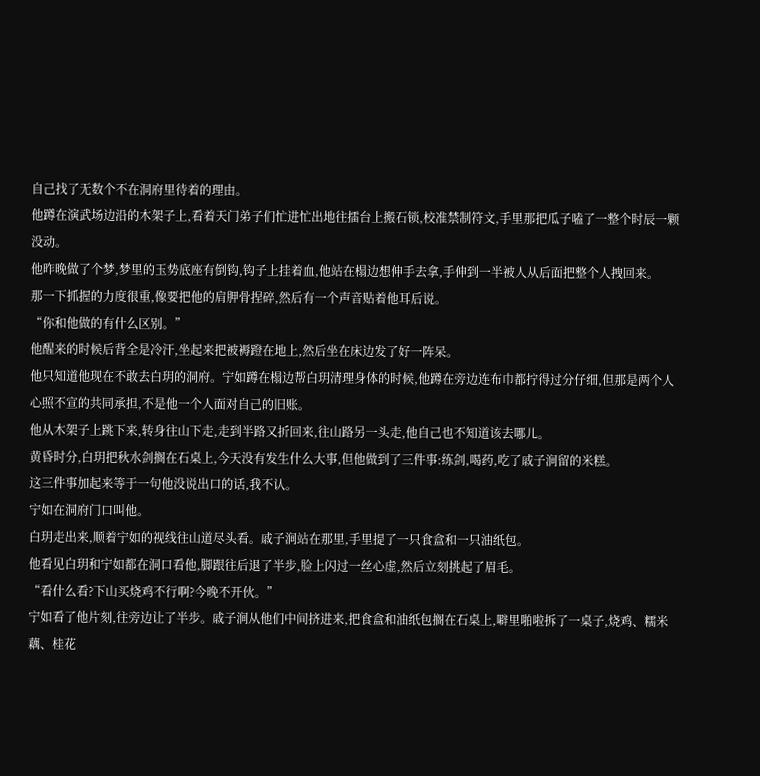自己找了无数个不在洞府里待着的理由。
他蹲在演武场边沿的木架子上,看着天门弟子们忙进忙出地往擂台上搬石锁,校准禁制符文,手里那把瓜子嗑了一整个时辰一颗没动。
他昨晚做了个梦,梦里的玉势底座有倒钩,钩子上挂着血,他站在榻边想伸手去拿,手伸到一半被人从后面把整个人拽回来。
那一下抓握的力度很重,像要把他的肩胛骨捏碎,然后有一个声音贴着他耳后说。
“你和他做的有什么区别。”
他醒来的时候后背全是冷汗,坐起来把被褥蹬在地上,然后坐在床边发了好一阵呆。
他只知道他现在不敢去白玥的洞府。宁如蹲在榻边帮白玥清理身体的时候,他蹲在旁边连布巾都拧得过分仔细,但那是两个人心照不宣的共同承担,不是他一个人面对自己的旧账。
他从木架子上跳下来,转身往山下走,走到半路又折回来,往山路另一头走,他自己也不知道该去哪儿。
黄昏时分,白玥把秋水剑搁在石桌上,今天没有发生什么大事,但他做到了三件事:练剑,喝药,吃了戚子涧留的米糕。
这三件事加起来等于一句他没说出口的话,我不认。
宁如在洞府门口叫他。
白玥走出来,顺着宁如的视线往山道尽头看。戚子涧站在那里,手里提了一只食盒和一只油纸包。
他看见白玥和宁如都在洞口看他,脚跟往后退了半步,脸上闪过一丝心虚,然后立刻挑起了眉毛。
“看什么看?下山买烧鸡不行啊?今晚不开伙。”
宁如看了他片刻,往旁边让了半步。戚子涧从他们中间挤进来,把食盒和油纸包搁在石桌上,噼里啪啦拆了一桌子,烧鸡、糯米藕、桂花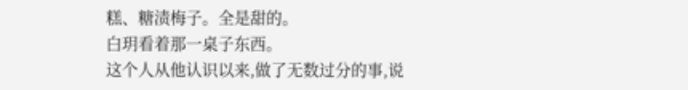糕、糖渍梅子。全是甜的。
白玥看着那一桌子东西。
这个人从他认识以来,做了无数过分的事,说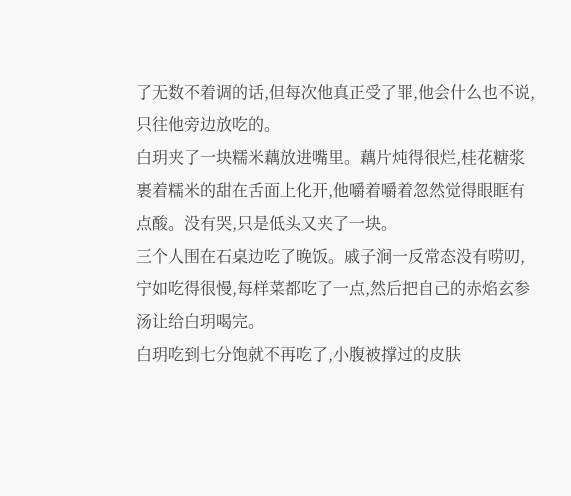了无数不着调的话,但每次他真正受了罪,他会什么也不说,只往他旁边放吃的。
白玥夹了一块糯米藕放进嘴里。藕片炖得很烂,桂花糖浆裹着糯米的甜在舌面上化开,他嚼着嚼着忽然觉得眼眶有点酸。没有哭,只是低头又夹了一块。
三个人围在石桌边吃了晚饭。戚子涧一反常态没有唠叨,宁如吃得很慢,每样菜都吃了一点,然后把自己的赤焰玄参汤让给白玥喝完。
白玥吃到七分饱就不再吃了,小腹被撑过的皮肤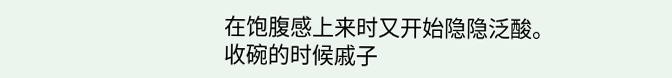在饱腹感上来时又开始隐隐泛酸。
收碗的时候戚子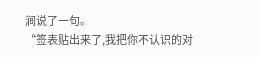涧说了一句。
“签表贴出来了,我把你不认识的对